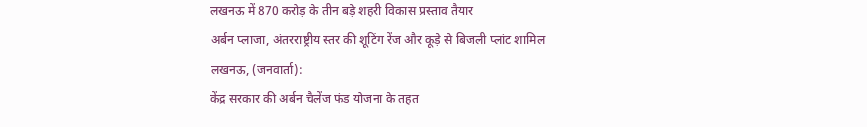लखनऊ में 870 करोड़ के तीन बड़े शहरी विकास प्रस्ताव तैयार
अर्बन प्लाजा, अंतरराष्ट्रीय स्तर की शूटिंग रेंज और कूड़े से बिजली प्लांट शामिल
लखनऊ, (जनवार्ता):
केंद्र सरकार की अर्बन चैलेंज फंड योजना के तहत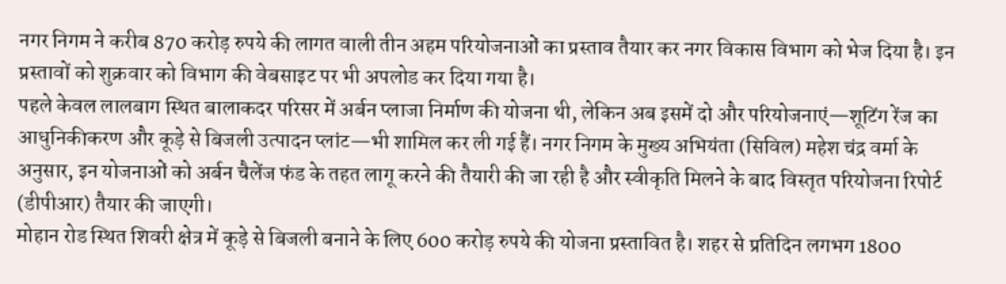नगर निगम ने करीब 870 करोड़ रुपये की लागत वाली तीन अहम परियोजनाओं का प्रस्ताव तैयार कर नगर विकास विभाग को भेज दिया है। इन प्रस्तावों को शुक्रवार को विभाग की वेबसाइट पर भी अपलोड कर दिया गया है।
पहले केवल लालबाग स्थित बालाकदर परिसर में अर्बन प्लाजा निर्माण की योजना थी, लेकिन अब इसमें दो और परियोजनाएं—शूटिंग रेंज का आधुनिकीकरण और कूड़े से बिजली उत्पादन प्लांट—भी शामिल कर ली गई हैं। नगर निगम के मुख्य अभियंता (सिविल) महेश चंद्र वर्मा के अनुसार, इन योजनाओं को अर्बन चैलेंज फंड के तहत लागू करने की तैयारी की जा रही है और स्वीकृति मिलने के बाद विस्तृत परियोजना रिपोर्ट (डीपीआर) तैयार की जाएगी।
मोहान रोड स्थित शिवरी क्षेत्र में कूड़े से बिजली बनाने के लिए 600 करोड़ रुपये की योजना प्रस्तावित है। शहर से प्रतिदिन लगभग 1800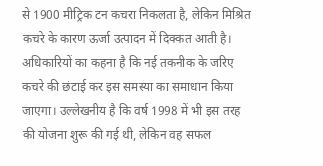से 1900 मीट्रिक टन कचरा निकलता है, लेकिन मिश्रित कचरे के कारण ऊर्जा उत्पादन में दिक्कत आती है। अधिकारियों का कहना है कि नई तकनीक के जरिए कचरे की छंटाई कर इस समस्या का समाधान किया जाएगा। उल्लेखनीय है कि वर्ष 1998 में भी इस तरह की योजना शुरू की गई थी, लेकिन वह सफल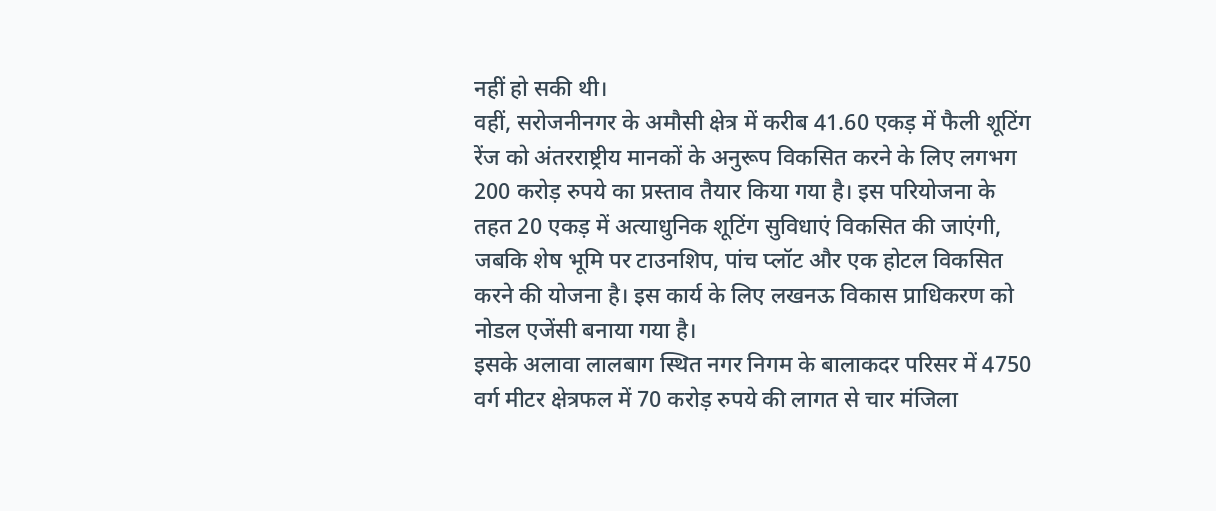नहीं हो सकी थी।
वहीं, सरोजनीनगर के अमौसी क्षेत्र में करीब 41.60 एकड़ में फैली शूटिंग रेंज को अंतरराष्ट्रीय मानकों के अनुरूप विकसित करने के लिए लगभग 200 करोड़ रुपये का प्रस्ताव तैयार किया गया है। इस परियोजना के तहत 20 एकड़ में अत्याधुनिक शूटिंग सुविधाएं विकसित की जाएंगी, जबकि शेष भूमि पर टाउनशिप, पांच प्लॉट और एक होटल विकसित करने की योजना है। इस कार्य के लिए लखनऊ विकास प्राधिकरण को नोडल एजेंसी बनाया गया है।
इसके अलावा लालबाग स्थित नगर निगम के बालाकदर परिसर में 4750 वर्ग मीटर क्षेत्रफल में 70 करोड़ रुपये की लागत से चार मंजिला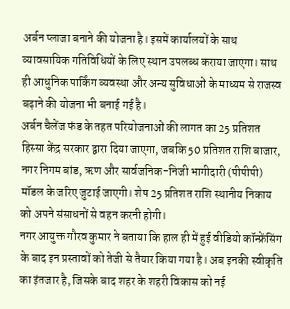अर्बन प्लाजा बनाने की योजना है। इसमें कार्यालयों के साथ व्यावसायिक गतिविधियों के लिए स्थान उपलब्ध कराया जाएगा। साथ ही आधुनिक पार्किंग व्यवस्था और अन्य सुविधाओं के माध्यम से राजस्व बढ़ाने की योजना भी बनाई गई है।
अर्बन चैलेंज फंड के तहत परियोजनाओं की लागत का 25 प्रतिशत हिस्सा केंद्र सरकार द्वारा दिया जाएगा, जबकि 50 प्रतिशत राशि बाजार, नगर निगम बांड, ऋण और सार्वजनिक-निजी भागीदारी (पीपीपी) मॉडल के जरिए जुटाई जाएगी। शेष 25 प्रतिशत राशि स्थानीय निकाय को अपने संसाधनों से वहन करनी होगी।
नगर आयुक्त गौरव कुमार ने बताया कि हाल ही में हुई वीडियो कॉन्फ्रेंसिंग के बाद इन प्रस्तावों को तेजी से तैयार किया गया है। अब इनकी स्वीकृति का इंतजार है, जिसके बाद शहर के शहरी विकास को नई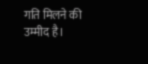गति मिलने की उम्मीद है।